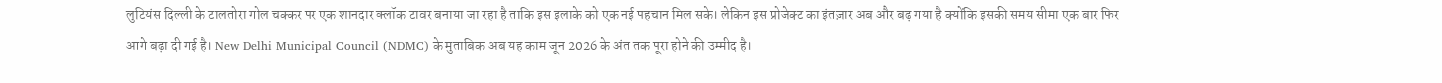लुटियंस दिल्ली के टालतोरा गोल चक्कर पर एक शानदार क्लॉक टावर बनाया जा रहा है ताकि इस इलाके को एक नई पहचान मिल सके। लेकिन इस प्रोजेक्ट का इंतज़ार अब और बढ़ गया है क्योंकि इसकी समय सीमा एक बार फिर आगे बढ़ा दी गई है। New Delhi Municipal Council (NDMC) के मुताबिक अब यह काम जून 2026 के अंत तक पूरा होने की उम्मीद है।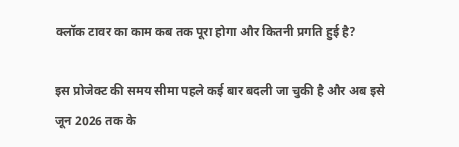क्लॉक टावर का काम कब तक पूरा होगा और कितनी प्रगति हुई है?

इस प्रोजेक्ट की समय सीमा पहले कई बार बदली जा चुकी है और अब इसे जून 2026 तक के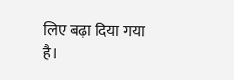लिए बढ़ा दिया गया है।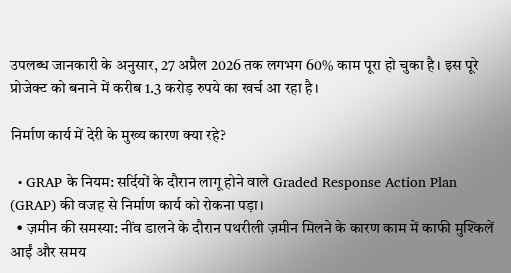उपलब्ध जानकारी के अनुसार, 27 अप्रैल 2026 तक लगभग 60% काम पूरा हो चुका है। इस पूरे प्रोजेक्ट को बनाने में करीब 1.3 करोड़ रुपये का खर्च आ रहा है।

निर्माण कार्य में देरी के मुख्य कारण क्या रहे?

  • GRAP के नियम: सर्दियों के दौरान लागू होने वाले Graded Response Action Plan (GRAP) की वजह से निर्माण कार्य को रोकना पड़ा।
  • ज़मीन की समस्या: नींव डालने के दौरान पथरीली ज़मीन मिलने के कारण काम में काफी मुश्किलें आईं और समय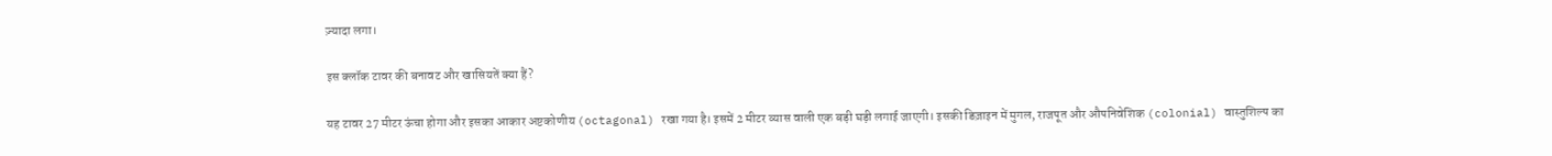ज़्यादा लगा।

इस क्लॉक टावर की बनावट और खासियतें क्या हैं?

यह टावर 27 मीटर ऊंचा होगा और इसका आकार अष्टकोणीय (octagonal) रखा गया है। इसमें 2 मीटर व्यास वाली एक बड़ी घड़ी लगाई जाएगी। इसकी डिज़ाइन में मुगल, राजपूत और औपनिवेशिक (colonial) वास्तुशिल्प का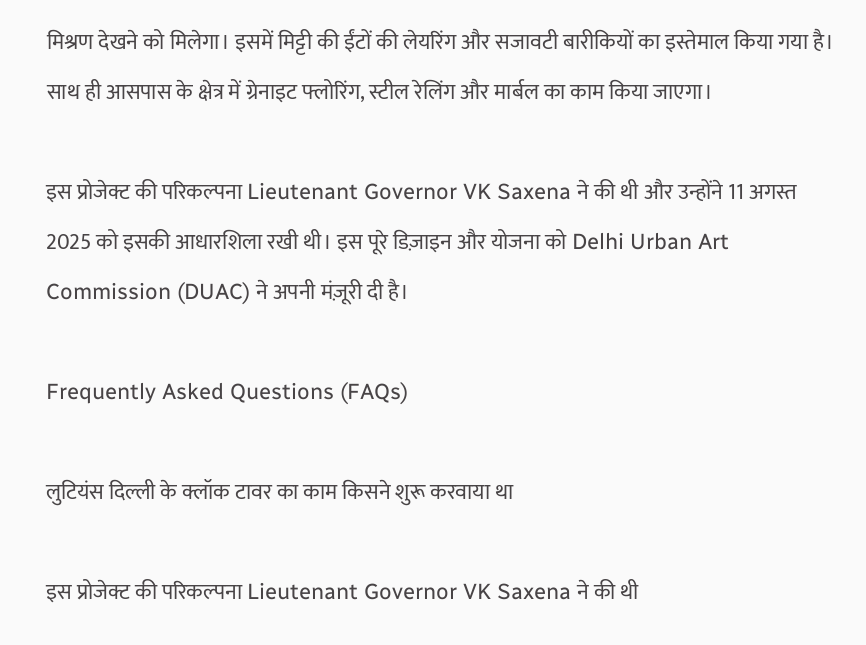मिश्रण देखने को मिलेगा। इसमें मिट्टी की ईंटों की लेयरिंग और सजावटी बारीकियों का इस्तेमाल किया गया है। साथ ही आसपास के क्षेत्र में ग्रेनाइट फ्लोरिंग, स्टील रेलिंग और मार्बल का काम किया जाएगा।

इस प्रोजेक्ट की परिकल्पना Lieutenant Governor VK Saxena ने की थी और उन्होंने 11 अगस्त 2025 को इसकी आधारशिला रखी थी। इस पूरे डिज़ाइन और योजना को Delhi Urban Art Commission (DUAC) ने अपनी मंज़ूरी दी है।

Frequently Asked Questions (FAQs)

लुटियंस दिल्ली के क्लॉक टावर का काम किसने शुरू करवाया था

इस प्रोजेक्ट की परिकल्पना Lieutenant Governor VK Saxena ने की थी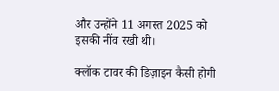और उन्होंने 11 अगस्त 2025 को इसकी नींव रखी थी।

क्लॉक टावर की डिज़ाइन कैसी होगी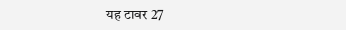यह टावर 27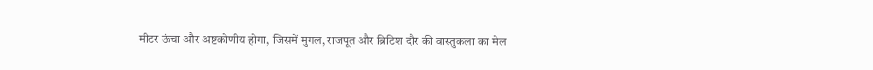मीटर ऊंचा और अष्टकोणीय होगा, जिसमें मुगल, राजपूत और ब्रिटिश दौर की वास्तुकला का मेल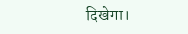दिखेगा।